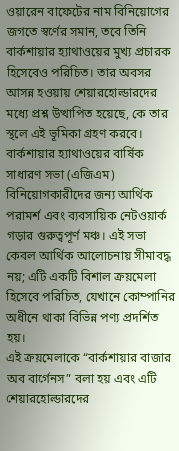ওয়ারেন বাফেটের নাম বিনিয়োগের জগতে স্বর্ণের সমান, তবে তিনি বার্কশায়ার হ্যাথাওয়ের মুখ্য প্রচারক হিসেবেও পরিচিত। তার অবসর আসন্ন হওয়ায় শেয়ারহোল্ডারদের মধ্যে প্রশ্ন উত্থাপিত হয়েছে, কে তার স্থলে এই ভূমিকা গ্রহণ করবে।
বার্কশায়ার হ্যাথাওয়ের বার্ষিক সাধারণ সভা (এজিএম) বিনিয়োগকারীদের জন্য আর্থিক পরামর্শ এবং ব্যবসায়িক নেটওয়ার্ক গড়ার গুরুত্বপূর্ণ মঞ্চ। এই সভা কেবল আর্থিক আলোচনায় সীমাবদ্ধ নয়; এটি একটি বিশাল ক্রয়মেলা হিসেবে পরিচিত, যেখানে কোম্পানির অধীনে থাকা বিভিন্ন পণ্য প্রদর্শিত হয়।
এই ক্রয়মেলাকে “বার্কশায়ার বাজার অব বার্গেনস” বলা হয় এবং এটি শেয়ারহোল্ডারদের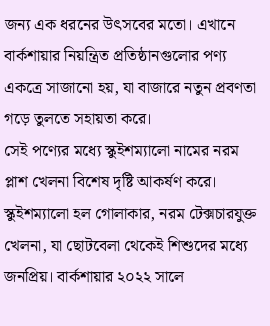জন্য এক ধরনের উৎসবের মতো। এখানে বার্কশায়ার নিয়ন্ত্রিত প্রতিষ্ঠানগুলোর পণ্য একত্রে সাজানো হয়, যা বাজারে নতুন প্রবণতা গড়ে তুলতে সহায়তা করে।
সেই পণ্যের মধ্যে স্কুইশম্যালো নামের নরম প্লাশ খেলনা বিশেষ দৃষ্টি আকর্ষণ করে। স্কুইশম্যালো হল গোলাকার, নরম টেক্সচারযুক্ত খেলনা, যা ছোটবেলা থেকেই শিশুদের মধ্যে জনপ্রিয়। বার্কশায়ার ২০২২ সালে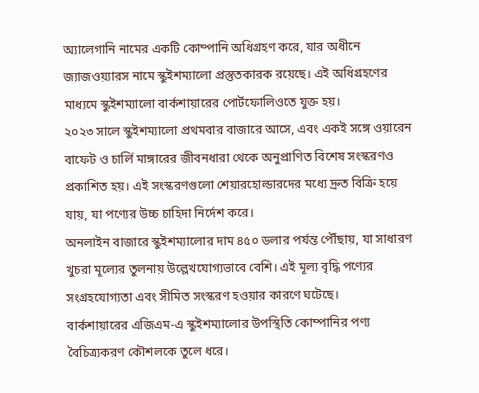অ্যালেগানি নামের একটি কোম্পানি অধিগ্রহণ করে, যার অধীনে জ্যাজওয়্যারস নামে স্কুইশম্যালো প্রস্তুতকারক রয়েছে। এই অধিগ্রহণের মাধ্যমে স্কুইশম্যালো বার্কশায়ারের পোর্টফোলিওতে যুক্ত হয়।
২০২৩ সালে স্কুইশম্যালো প্রথমবার বাজারে আসে, এবং একই সঙ্গে ওয়ারেন বাফেট ও চার্লি মাঙ্গারের জীবনধারা থেকে অনুপ্রাণিত বিশেষ সংস্করণও প্রকাশিত হয়। এই সংস্করণগুলো শেয়ারহোল্ডারদের মধ্যে দ্রুত বিক্রি হয়ে যায়, যা পণ্যের উচ্চ চাহিদা নির্দেশ করে।
অনলাইন বাজারে স্কুইশম্যালোর দাম ৪৫০ ডলার পর্যন্ত পৌঁছায়, যা সাধারণ খুচরা মূল্যের তুলনায় উল্লেখযোগ্যভাবে বেশি। এই মূল্য বৃদ্ধি পণ্যের সংগ্রহযোগ্যতা এবং সীমিত সংস্করণ হওয়ার কারণে ঘটেছে।
বার্কশায়ারের এজিএম-এ স্কুইশম্যালোর উপস্থিতি কোম্পানির পণ্য বৈচিত্র্যকরণ কৌশলকে তুলে ধরে।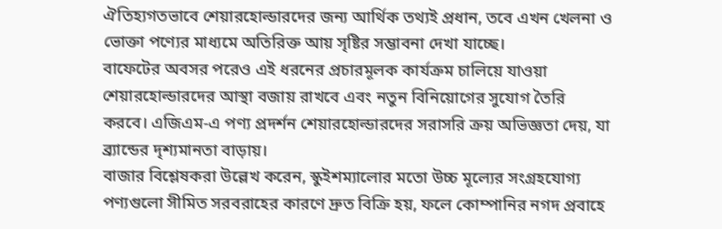ঐতিহ্যগতভাবে শেয়ারহোল্ডারদের জন্য আর্থিক তথ্যই প্রধান, তবে এখন খেলনা ও ভোক্তা পণ্যের মাধ্যমে অতিরিক্ত আয় সৃষ্টির সম্ভাবনা দেখা যাচ্ছে।
বাফেটের অবসর পরেও এই ধরনের প্রচারমূলক কার্যক্রম চালিয়ে যাওয়া শেয়ারহোল্ডারদের আস্থা বজায় রাখবে এবং নতুন বিনিয়োগের সুযোগ তৈরি করবে। এজিএম-এ পণ্য প্রদর্শন শেয়ারহোল্ডারদের সরাসরি ক্রয় অভিজ্ঞতা দেয়, যা ব্র্যান্ডের দৃশ্যমানতা বাড়ায়।
বাজার বিশ্লেষকরা উল্লেখ করেন, স্কুইশম্যালোর মতো উচ্চ মূল্যের সংগ্রহযোগ্য পণ্যগুলো সীমিত সরবরাহের কারণে দ্রুত বিক্রি হয়, ফলে কোম্পানির নগদ প্রবাহে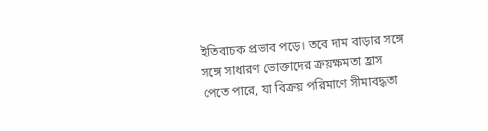ইতিবাচক প্রভাব পড়ে। তবে দাম বাড়ার সঙ্গে সঙ্গে সাধারণ ভোক্তাদের ক্রয়ক্ষমতা হ্রাস পেতে পারে, যা বিক্রয় পরিমাণে সীমাবদ্ধতা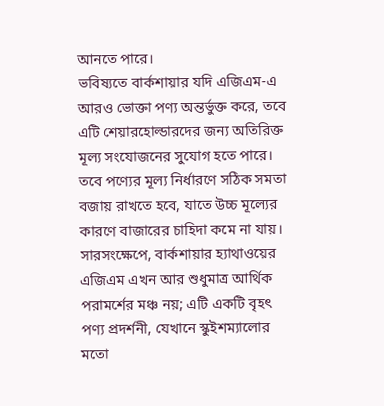আনতে পারে।
ভবিষ্যতে বার্কশায়ার যদি এজিএম-এ আরও ভোক্তা পণ্য অন্তর্ভুক্ত করে, তবে এটি শেয়ারহোল্ডারদের জন্য অতিরিক্ত মূল্য সংযোজনের সুযোগ হতে পারে। তবে পণ্যের মূল্য নির্ধারণে সঠিক সমতা বজায় রাখতে হবে, যাতে উচ্চ মূল্যের কারণে বাজারের চাহিদা কমে না যায়।
সারসংক্ষেপে, বার্কশায়ার হ্যাথাওয়ের এজিএম এখন আর শুধুমাত্র আর্থিক পরামর্শের মঞ্চ নয়; এটি একটি বৃহৎ পণ্য প্রদর্শনী, যেখানে স্কুইশম্যালোর মতো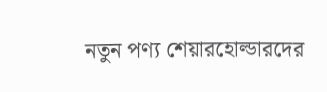নতুন পণ্য শেয়ারহোল্ডারদের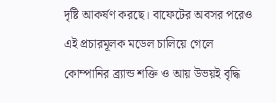দৃষ্টি আকর্ষণ করছে। বাফেটের অবসর পরেও এই প্রচারমূলক মডেল চালিয়ে গেলে কোম্পানির ব্র্যান্ড শক্তি ও আয় উভয়ই বৃদ্ধি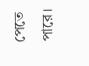পেতে পারে।